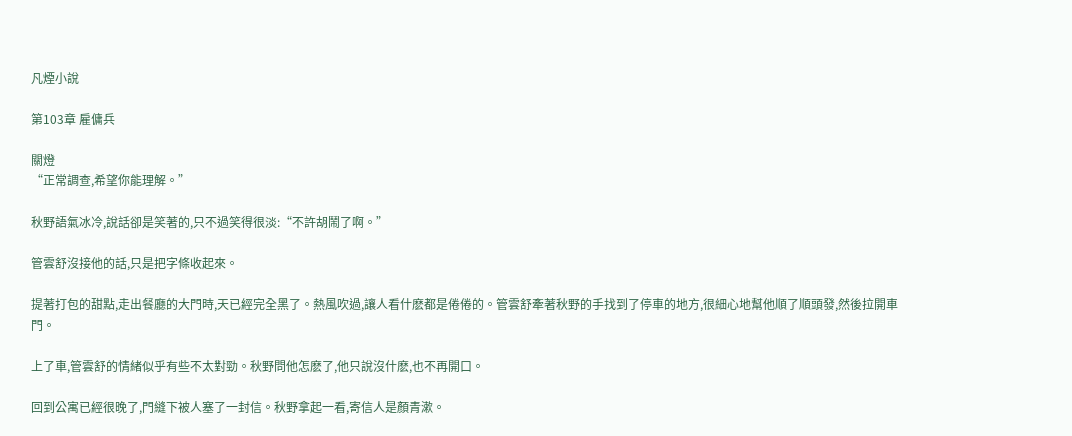凡煙小說

第103章 雇傭兵

關燈
“正常調查,希望你能理解。”

秋野語氣冰冷,說話卻是笑著的,只不過笑得很淡:“不許胡鬧了啊。”

管雲舒沒接他的話,只是把字條收起來。

提著打包的甜點,走出餐廳的大門時,天已經完全黑了。熱風吹過,讓人看什麽都是倦倦的。管雲舒牽著秋野的手找到了停車的地方,很細心地幫他順了順頭發,然後拉開車門。

上了車,管雲舒的情緒似乎有些不太對勁。秋野問他怎麽了,他只說沒什麽,也不再開口。

回到公寓已經很晚了,門縫下被人塞了一封信。秋野拿起一看,寄信人是顏青漱。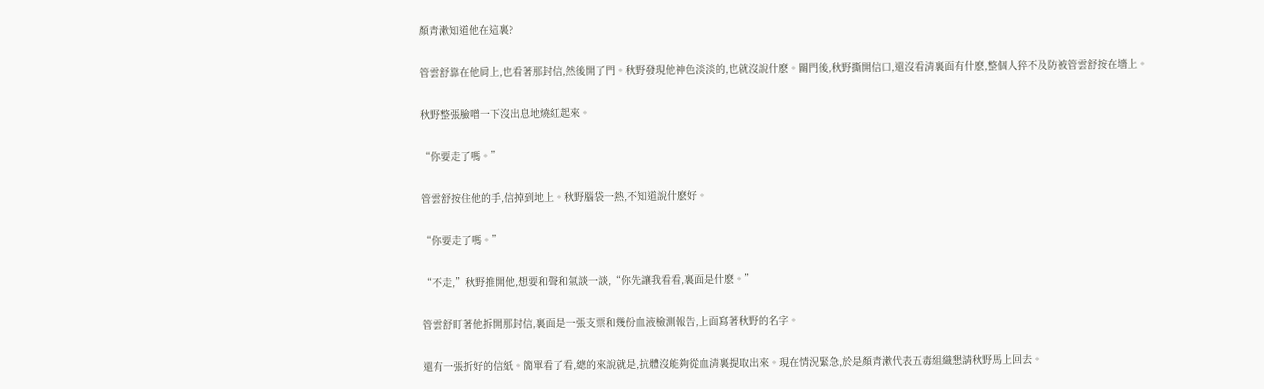顏青漱知道他在這裏?

管雲舒靠在他肩上,也看著那封信,然後開了門。秋野發現他神色淡淡的,也就沒說什麽。關門後,秋野撕開信口,還沒看清裏面有什麽,整個人猝不及防被管雲舒按在墻上。

秋野整張臉噌一下沒出息地燒紅起來。

“你要走了嗎。”

管雲舒按住他的手,信掉到地上。秋野腦袋一熱,不知道說什麽好。

“你要走了嗎。”

“不走,”秋野推開他,想要和聲和氣談一談,“你先讓我看看,裏面是什麽。”

管雲舒盯著他拆開那封信,裏面是一張支票和幾份血液檢測報告,上面寫著秋野的名字。

還有一張折好的信紙。簡單看了看,總的來說就是,抗體沒能夠從血清裏提取出來。現在情況緊急,於是顏青漱代表五毒組織懇請秋野馬上回去。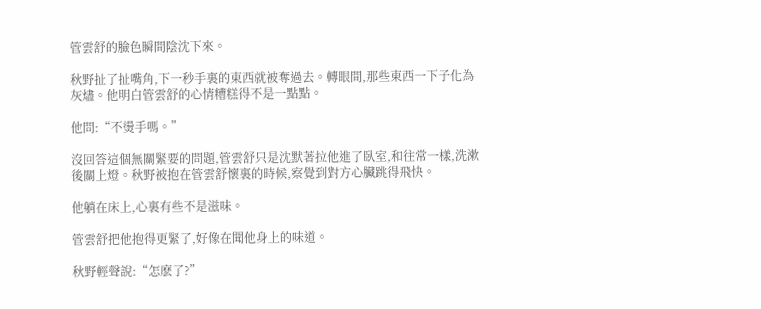管雲舒的臉色瞬間陰沈下來。

秋野扯了扯嘴角,下一秒手裏的東西就被奪過去。轉眼間,那些東西一下子化為灰燼。他明白管雲舒的心情糟糕得不是一點點。

他問:“不燙手嗎。”

沒回答這個無關緊要的問題,管雲舒只是沈默著拉他進了臥室,和往常一樣,洗漱後關上燈。秋野被抱在管雲舒懷裏的時候,察覺到對方心臟跳得飛快。

他躺在床上,心裏有些不是滋味。

管雲舒把他抱得更緊了,好像在聞他身上的味道。

秋野輕聲說:“怎麽了?”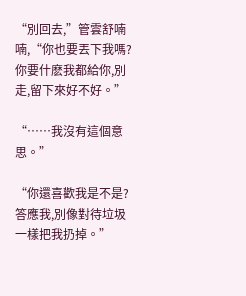“別回去,”管雲舒喃喃,“你也要丟下我嗎?你要什麽我都給你,別走,留下來好不好。”

“……我沒有這個意思。”

“你還喜歡我是不是?答應我,別像對待垃圾一樣把我扔掉。”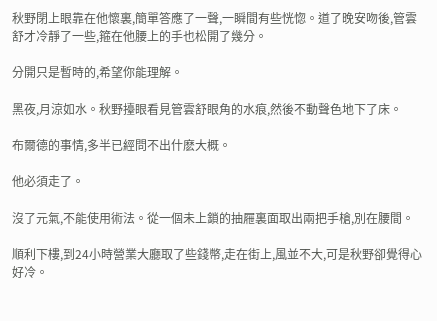秋野閉上眼靠在他懷裏,簡單答應了一聲,一瞬間有些恍惚。道了晚安吻後,管雲舒才冷靜了一些,箍在他腰上的手也松開了幾分。

分開只是暫時的,希望你能理解。

黑夜,月涼如水。秋野擡眼看見管雲舒眼角的水痕,然後不動聲色地下了床。

布爾德的事情,多半已經問不出什麽大概。

他必須走了。

沒了元氣,不能使用術法。從一個未上鎖的抽屜裏面取出兩把手槍,別在腰間。

順利下樓,到24小時營業大廳取了些錢幣,走在街上,風並不大,可是秋野卻覺得心好冷。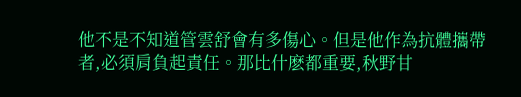他不是不知道管雲舒會有多傷心。但是他作為抗體攜帶者,必須肩負起責任。那比什麽都重要,秋野甘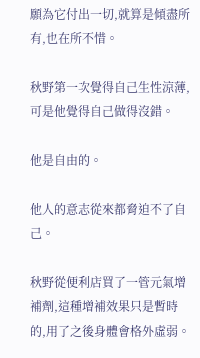願為它付出一切,就算是傾盡所有,也在所不惜。

秋野第一次覺得自己生性涼薄,可是他覺得自己做得沒錯。

他是自由的。

他人的意志從來都脅迫不了自己。

秋野從便利店買了一管元氣增補劑,這種增補效果只是暫時的,用了之後身體會格外虛弱。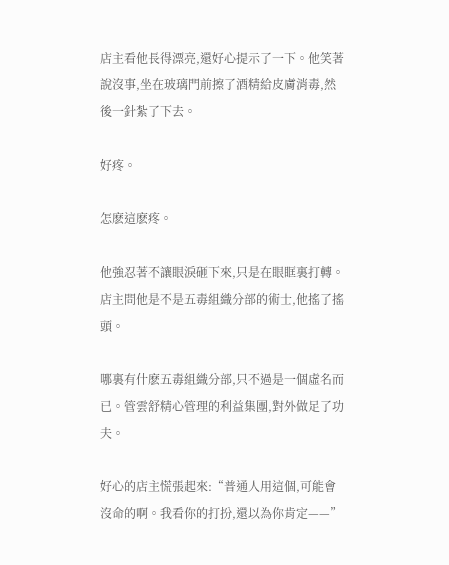店主看他長得漂亮,還好心提示了一下。他笑著說沒事,坐在玻璃門前擦了酒精給皮膚消毒,然後一針紮了下去。

好疼。

怎麽這麽疼。

他強忍著不讓眼淚砸下來,只是在眼眶裏打轉。店主問他是不是五毒組織分部的術士,他搖了搖頭。

哪裏有什麽五毒組織分部,只不過是一個虛名而已。管雲舒精心管理的利益集團,對外做足了功夫。

好心的店主慌張起來:“普通人用這個,可能會沒命的啊。我看你的打扮,還以為你肯定——”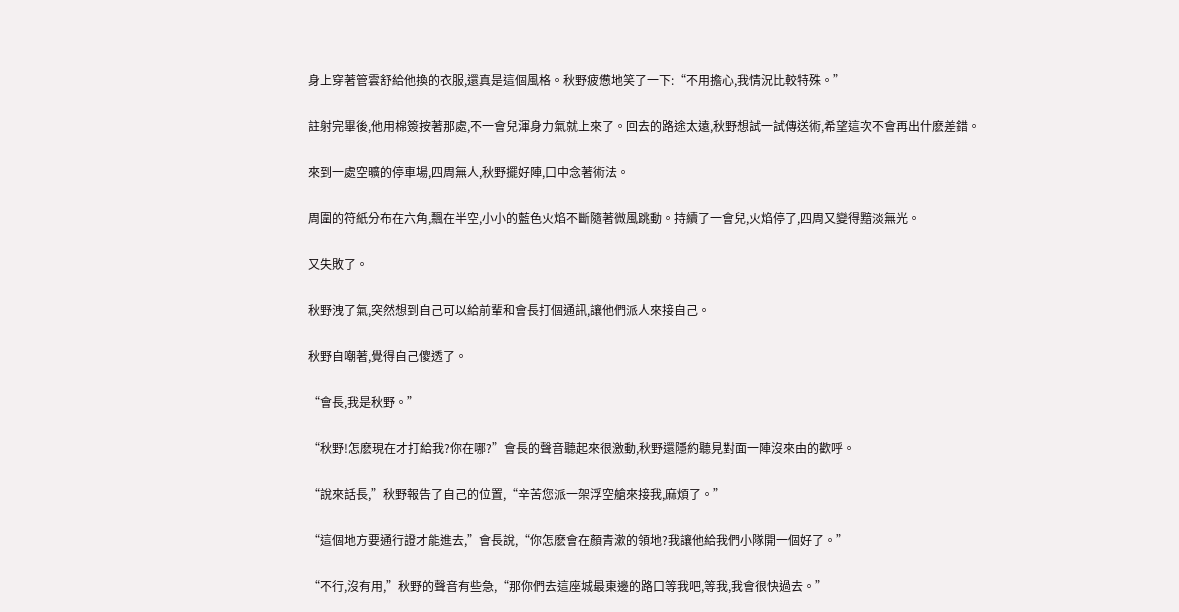身上穿著管雲舒給他換的衣服,還真是這個風格。秋野疲憊地笑了一下:“不用擔心,我情況比較特殊。”

註射完畢後,他用棉簽按著那處,不一會兒渾身力氣就上來了。回去的路途太遠,秋野想試一試傳送術,希望這次不會再出什麽差錯。

來到一處空曠的停車場,四周無人,秋野擺好陣,口中念著術法。

周圍的符紙分布在六角,飄在半空,小小的藍色火焰不斷隨著微風跳動。持續了一會兒,火焰停了,四周又變得黯淡無光。

又失敗了。

秋野洩了氣,突然想到自己可以給前輩和會長打個通訊,讓他們派人來接自己。

秋野自嘲著,覺得自己傻透了。

“會長,我是秋野。”

“秋野!怎麽現在才打給我?你在哪?”會長的聲音聽起來很激動,秋野還隱約聽見對面一陣沒來由的歡呼。

“說來話長,”秋野報告了自己的位置,“辛苦您派一架浮空艙來接我,麻煩了。”

“這個地方要通行證才能進去,”會長說,“你怎麽會在顏青漱的領地?我讓他給我們小隊開一個好了。”

“不行,沒有用,”秋野的聲音有些急,“那你們去這座城最東邊的路口等我吧,等我,我會很快過去。”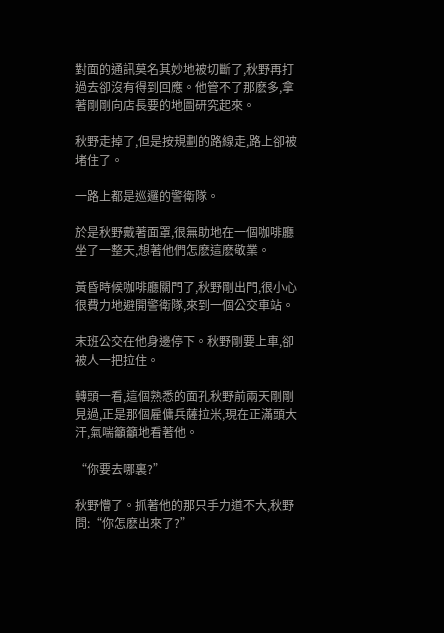對面的通訊莫名其妙地被切斷了,秋野再打過去卻沒有得到回應。他管不了那麽多,拿著剛剛向店長要的地圖研究起來。

秋野走掉了,但是按規劃的路線走,路上卻被堵住了。

一路上都是巡邏的警衛隊。

於是秋野戴著面罩,很無助地在一個咖啡廳坐了一整天,想著他們怎麽這麽敬業。

黃昏時候咖啡廳關門了,秋野剛出門,很小心很費力地避開警衛隊,來到一個公交車站。

末班公交在他身邊停下。秋野剛要上車,卻被人一把拉住。

轉頭一看,這個熟悉的面孔秋野前兩天剛剛見過,正是那個雇傭兵薩拉米,現在正滿頭大汗,氣喘籲籲地看著他。

“你要去哪裏?”

秋野懵了。抓著他的那只手力道不大,秋野問:“你怎麽出來了?”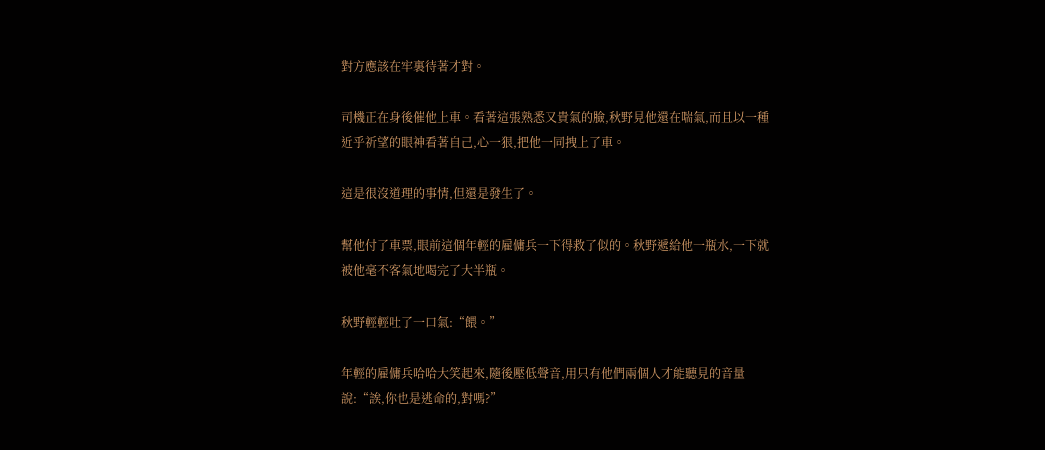對方應該在牢裏待著才對。

司機正在身後催他上車。看著這張熟悉又貴氣的臉,秋野見他還在喘氣,而且以一種近乎祈望的眼神看著自己,心一狠,把他一同拽上了車。

這是很沒道理的事情,但還是發生了。

幫他付了車票,眼前這個年輕的雇傭兵一下得救了似的。秋野遞給他一瓶水,一下就被他毫不客氣地喝完了大半瓶。

秋野輕輕吐了一口氣:“餵。”

年輕的雇傭兵哈哈大笑起來,隨後壓低聲音,用只有他們兩個人才能聽見的音量說:“誒,你也是逃命的,對嗎?”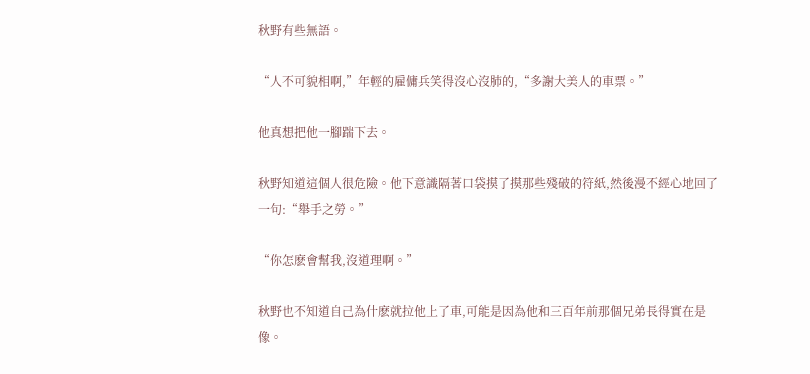秋野有些無語。

“人不可貌相啊,”年輕的雇傭兵笑得沒心沒肺的,“多謝大美人的車票。”

他真想把他一腳踹下去。

秋野知道這個人很危險。他下意識隔著口袋摸了摸那些殘破的符紙,然後漫不經心地回了一句:“舉手之勞。”

“你怎麽會幫我,沒道理啊。”

秋野也不知道自己為什麽就拉他上了車,可能是因為他和三百年前那個兄弟長得實在是像。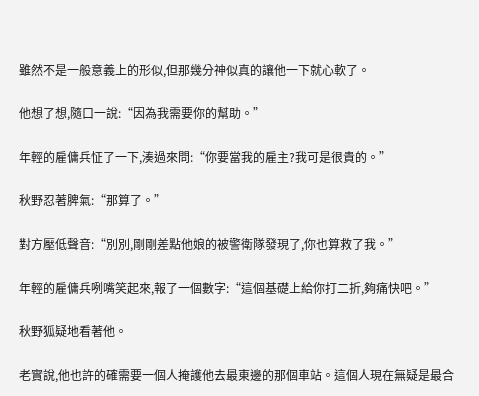雖然不是一般意義上的形似,但那幾分神似真的讓他一下就心軟了。

他想了想,隨口一說:“因為我需要你的幫助。”

年輕的雇傭兵怔了一下,湊過來問:“你要當我的雇主?我可是很貴的。”

秋野忍著脾氣:“那算了。”

對方壓低聲音:“別別,剛剛差點他娘的被警衛隊發現了,你也算救了我。”

年輕的雇傭兵咧嘴笑起來,報了一個數字:“這個基礎上給你打二折,夠痛快吧。”

秋野狐疑地看著他。

老實說,他也許的確需要一個人掩護他去最東邊的那個車站。這個人現在無疑是最合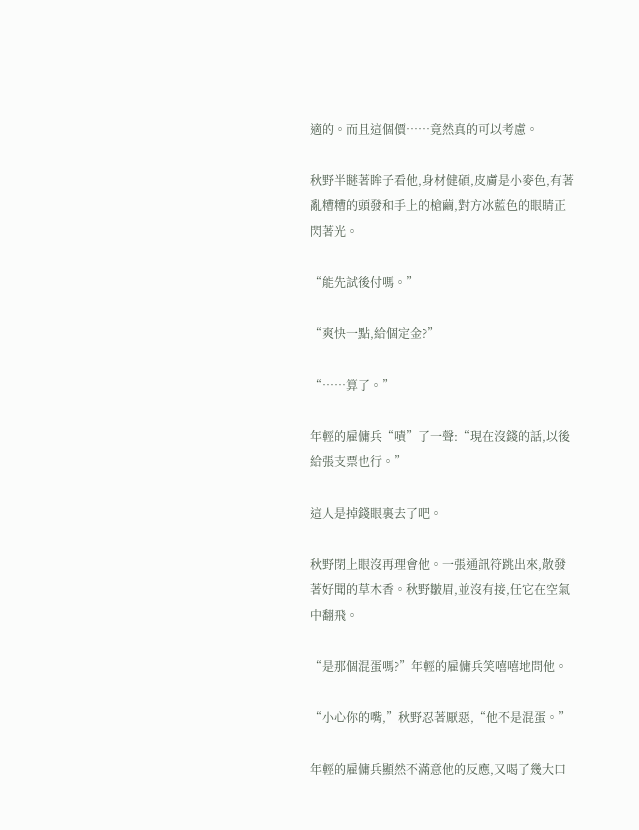適的。而且這個價……竟然真的可以考慮。

秋野半瞇著眸子看他,身材健碩,皮膚是小麥色,有著亂糟糟的頭發和手上的槍繭,對方冰藍色的眼睛正閃著光。

“能先試後付嗎。”

“爽快一點,給個定金?”

“……算了。”

年輕的雇傭兵“嘖”了一聲:“現在沒錢的話,以後給張支票也行。”

這人是掉錢眼裏去了吧。

秋野閉上眼沒再理會他。一張通訊符跳出來,散發著好聞的草木香。秋野皺眉,並沒有接,任它在空氣中翻飛。

“是那個混蛋嗎?”年輕的雇傭兵笑嘻嘻地問他。

“小心你的嘴,”秋野忍著厭惡,“他不是混蛋。”

年輕的雇傭兵顯然不滿意他的反應,又喝了幾大口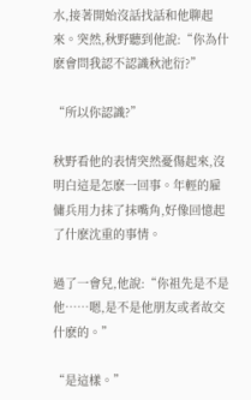水,接著開始沒話找話和他聊起來。突然,秋野聽到他說:“你為什麽會問我認不認識秋池衍?”

“所以你認識?”

秋野看他的表情突然憂傷起來,沒明白這是怎麽一回事。年輕的雇傭兵用力抹了抹嘴角,好像回憶起了什麽沈重的事情。

過了一會兒,他說:“你祖先是不是他……嗯,是不是他朋友或者故交什麽的。”

“是這樣。”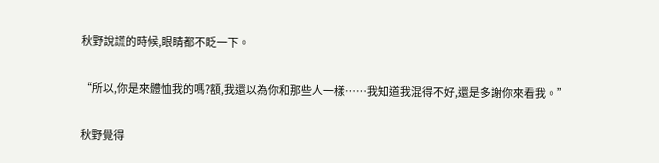秋野說謊的時候,眼睛都不眨一下。

“所以,你是來體恤我的嗎?額,我還以為你和那些人一樣……我知道我混得不好,還是多謝你來看我。”

秋野覺得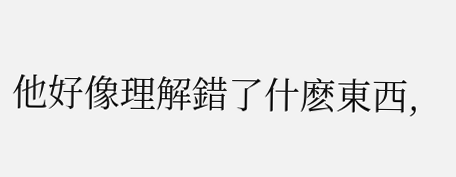他好像理解錯了什麽東西,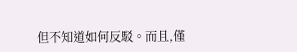但不知道如何反駁。而且,僅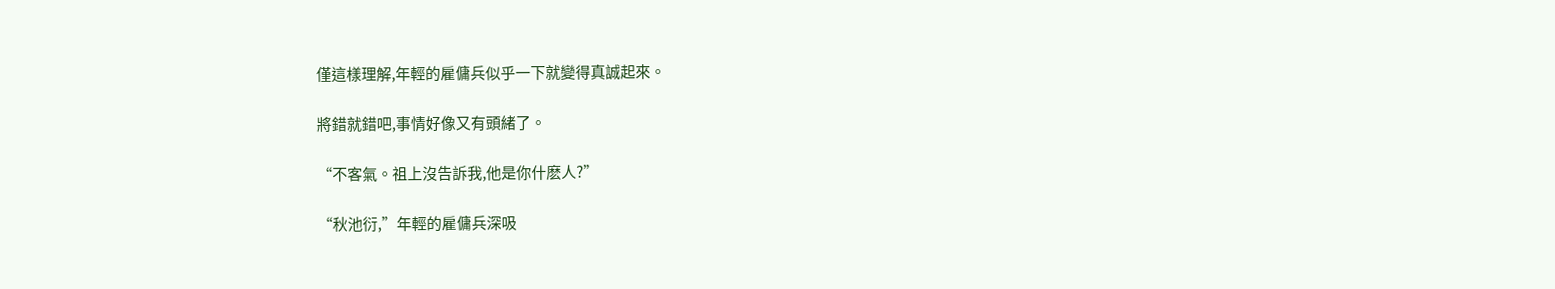僅這樣理解,年輕的雇傭兵似乎一下就變得真誠起來。

將錯就錯吧,事情好像又有頭緒了。

“不客氣。祖上沒告訴我,他是你什麽人?”

“秋池衍,”年輕的雇傭兵深吸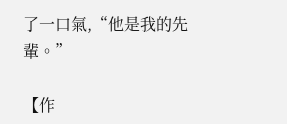了一口氣,“他是我的先輩。”

【作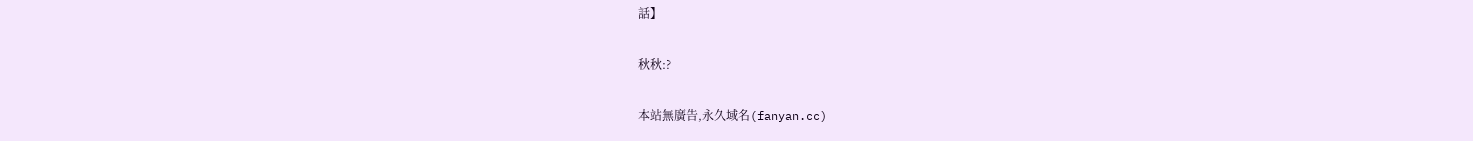話】

秋秋:?

本站無廣告,永久域名(fanyan.cc)